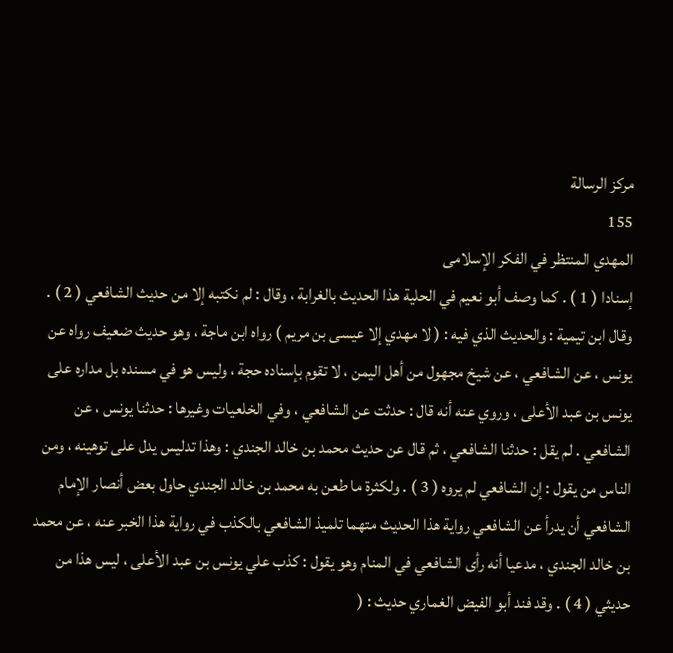مركز الرسالة
155
المهدي المنتظر في الفكر الإسلامى
إسنادا ( 1 ) . كما وصف أبو نعيم في الحلية هذا الحديث بالغرابة ، وقال : لم نكتبه إلا من حديث الشافعي ( 2 ) . وقال ابن تيمية : والحديث الذي فيه : ( لا مهدي إلا عيسى بن مريم ) رواه ابن ماجة ، وهو حديث ضعيف رواه عن يونس ، عن الشافعي ، عن شيخ مجهول من أهل اليمن ، لا تقوم بإسناده حجة ، وليس هو في مسنده بل مداره على يونس بن عبد الأعلى ، وروي عنه أنه قال : حدثت عن الشافعي ، وفي الخلعيات وغيرها : حدثنا يونس ، عن الشافعي . لم يقل : حدثنا الشافعي ، ثم قال عن حديث محمد بن خالد الجندي : وهذا تدليس يدل على توهينه ، ومن الناس من يقول : إن الشافعي لم يروه ( 3 ) . ولكثرة ما طعن به محمد بن خالد الجندي حاول بعض أنصار الإمام الشافعي أن يدرأ عن الشافعي رواية هذا الحديث متهما تلميذ الشافعي بالكذب في رواية هذا الخبر عنه ، عن محمد بن خالد الجندي ، مدعيا أنه رأى الشافعي في المنام وهو يقول : كذب علي يونس بن عبد الأعلى ، ليس هذا من حديثي ( 4 ) . وقد فند أبو الفيض الغماري حديث : (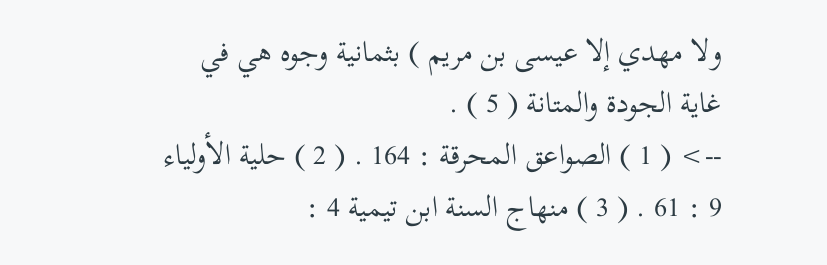ولا مهدي إلا عيسى بن مريم ) بثمانية وجوه هي في غاية الجودة والمتانة ( 5 ) .
--> ( 1 ) الصواعق المحرقة : 164 . ( 2 ) حلية الأولياء 9 : 61 . ( 3 ) منهاج السنة ابن تيمية 4 :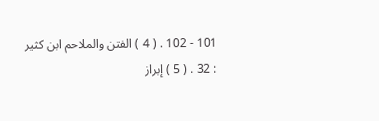101 - 102 . ( 4 ) الفتن والملاحم ابن كثير : 32 . ( 5 ) إبراز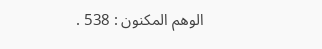الوهم المكنون : 538 .